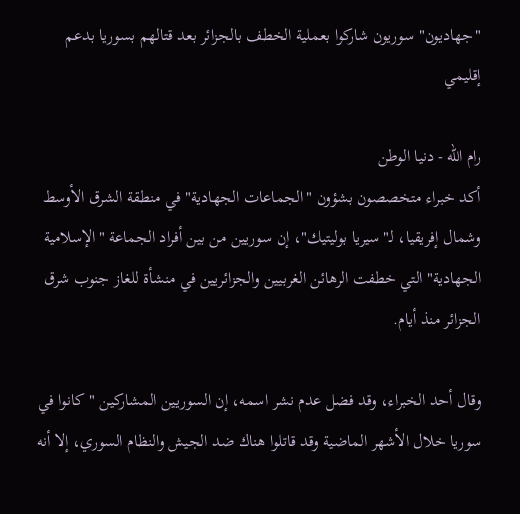"جهاديون" سوريون شاركوا بعملية الخطف بالجزائر بعد قتالهم بسوريا بدعم إقليمي

رام الله - دنيا الوطن
أكد خبراء متخصصون بشؤون "الجماعات الجهادية" في منطقة الشرق الأوسط وشمال إفريقيا، لـ"سيريا بوليتيك"، إن سوريين من بين أفراد الجماعة "الإسلامية الجهادية" التي خطفت الرهائن الغربيين والجزائريين في منشأة للغاز جنوب شرق الجزائر منذ أيام.

وقال أحد الخبراء، وقد فضل عدم نشر اسمه، إن السوريين المشاركين "كانوا في سوريا خلال الأشهر الماضية وقد قاتلوا هناك ضد الجيش والنظام السوري، إلا أنه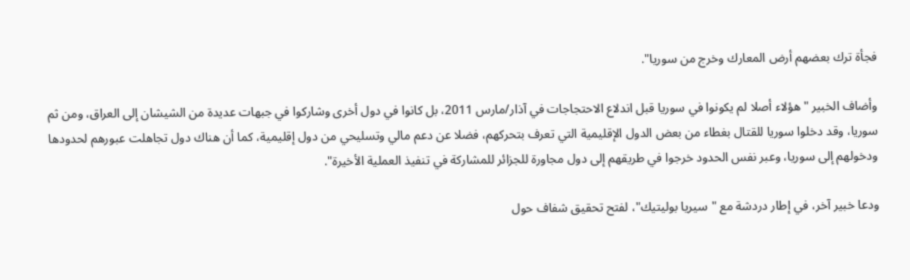فجأة ترك بعضهم أرض المعارك وخرج من سوريا".

وأضاف الخبير "هؤلاء أصلا لم يكونوا في سوريا قبل اندلاع الاحتجاجات في آذار/مارس 2011، بل كانوا في دول أخرى وشاركوا في جبهات عديدة من الشيشان إلى العراق، ومن ثم سوريا، وقد دخلوا سوريا للقتال بغطاء من بعض الدول الإقليمية التي تعرف بتحركهم، فضلا عن دعم مالي وتسليحي من دول إقليمية، كما أن هناك دول تجاهلت عبورهم لحدودها ودخولهم إلى سوريا، وعبر نفس الحدود خرجوا في طريقهم إلى دول مجاورة للجزائر للمشاركة في تنفيذ العملية الأخيرة".

ودعا خبير آخر، في إطار دردشة مع "سيريا بوليتيك"، لفتح تحقيق شفاف حول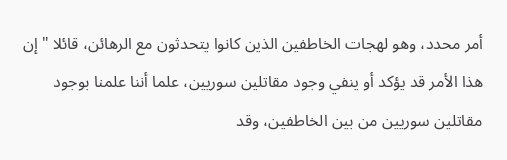أمر محدد، وهو لهجات الخاطفين الذين كانوا يتحدثون مع الرهائن، قائلا "إن هذا الأمر قد يؤكد أو ينفي وجود مقاتلين سوريين، علما أننا علمنا بوجود مقاتلين سوريين من بين الخاطفين، وقد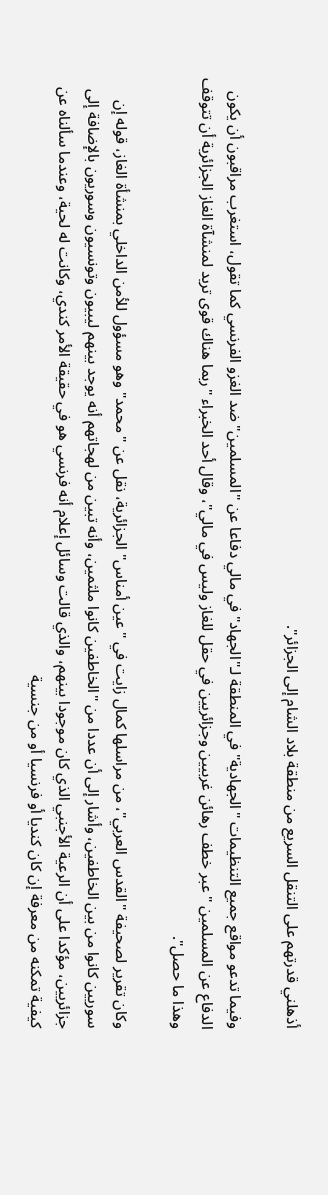أذهلني قدرتهم على التنقل السريع من منطقة بلاد الشام إلى الجزائر".

وفيما تدعو مواقع جميع التنظيمات "الجهادية" في المنطقة لـ"الجهاد" في مالي دفاعا عن "المسلمين" ضد الغزو الفرنسي كما تقول، استغرب مراقبون أن يكون الدفاع عن المسلمين "عبر خطف رهائن غربيين وجزائريين في حقل للغاز وليس في مالي"، وقال أحد الخبراء "ربما هناك قوى تريد لمنشآة الغاز الجزائرية أن تتوقف وهذا ما حصل".

وكان تقرير لصحيفة "القدس العربي"، من مراسلها كمال زايت في "عين أمناس" الجزائرية، نقل عن "محمد" وهو مسؤول للأمن الداخلي بمنشأة الغاز، قوله إن سوريين كانوا من بين الخاطفين، وأشار إلى أن عددا من "الخاطفين كانوا ملثمين، وأنه تبين من لهجاتهم أنه يوجد بينهم ليبيون وتونسيون وسوريون بالإضافة إلى جزائريين، مؤكدا على أن الرعية الأجنبي الذي كان موجودا بينهم، والذي قالت وسائل إعلام أنه فرنسي هو في حقيقة الأمر كندي، وكانت له لحية، وعندما سألناه عن كيفية تمكنه من معرفة إن كان كنديا أو فرنسيا أو من جنسية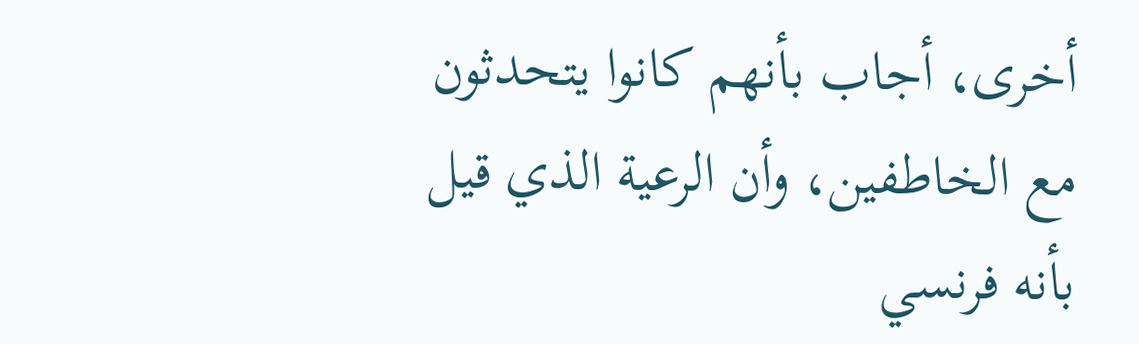أخرى، أجاب بأنهم كانوا يتحدثون مع الخاطفين، وأن الرعية الذي قيل بأنه فرنسي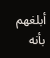أبلغهم بأنه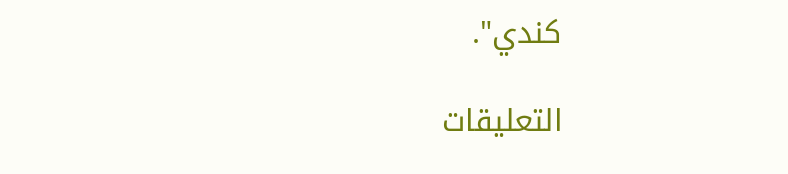كندي".

التعليقات